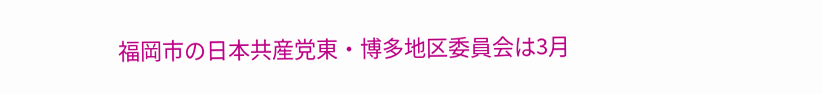福岡市の日本共産党東・博多地区委員会は3月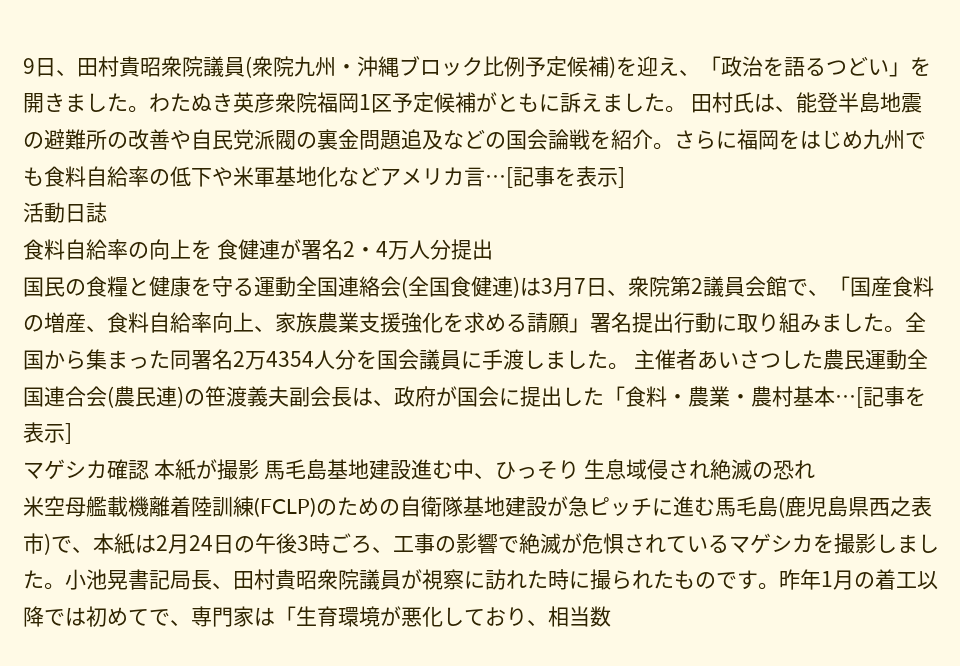9日、田村貴昭衆院議員(衆院九州・沖縄ブロック比例予定候補)を迎え、「政治を語るつどい」を開きました。わたぬき英彦衆院福岡1区予定候補がともに訴えました。 田村氏は、能登半島地震の避難所の改善や自民党派閥の裏金問題追及などの国会論戦を紹介。さらに福岡をはじめ九州でも食料自給率の低下や米軍基地化などアメリカ言…[記事を表示]
活動日誌
食料自給率の向上を 食健連が署名2・4万人分提出
国民の食糧と健康を守る運動全国連絡会(全国食健連)は3月7日、衆院第2議員会館で、「国産食料の増産、食料自給率向上、家族農業支援強化を求める請願」署名提出行動に取り組みました。全国から集まった同署名2万4354人分を国会議員に手渡しました。 主催者あいさつした農民運動全国連合会(農民連)の笹渡義夫副会長は、政府が国会に提出した「食料・農業・農村基本…[記事を表示]
マゲシカ確認 本紙が撮影 馬毛島基地建設進む中、ひっそり 生息域侵され絶滅の恐れ
米空母艦載機離着陸訓練(FCLP)のための自衛隊基地建設が急ピッチに進む馬毛島(鹿児島県西之表市)で、本紙は2月24日の午後3時ごろ、工事の影響で絶滅が危惧されているマゲシカを撮影しました。小池晃書記局長、田村貴昭衆院議員が視察に訪れた時に撮られたものです。昨年1月の着工以降では初めてで、専門家は「生育環境が悪化しており、相当数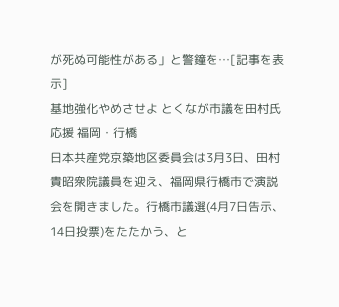が死ぬ可能性がある」と警鐘を…[記事を表示]
基地強化やめさせよ とくなが市議を田村氏応援 福岡・行橋
日本共産党京築地区委員会は3月3日、田村貴昭衆院議員を迎え、福岡県行橋市で演説会を開きました。行橋市議選(4月7日告示、14日投票)をたたかう、と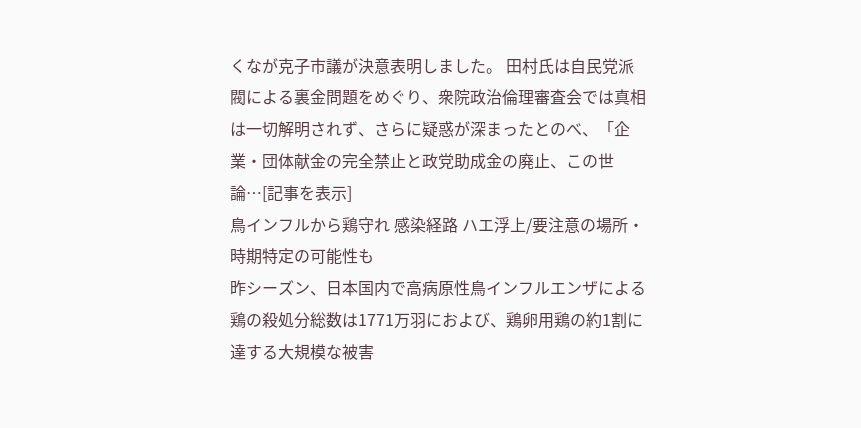くなが克子市議が決意表明しました。 田村氏は自民党派閥による裏金問題をめぐり、衆院政治倫理審査会では真相は一切解明されず、さらに疑惑が深まったとのべ、「企業・団体献金の完全禁止と政党助成金の廃止、この世論…[記事を表示]
鳥インフルから鶏守れ 感染経路 ハエ浮上/要注意の場所・時期特定の可能性も
昨シーズン、日本国内で高病原性鳥インフルエンザによる鶏の殺処分総数は1771万羽におよび、鶏卵用鶏の約1割に達する大規模な被害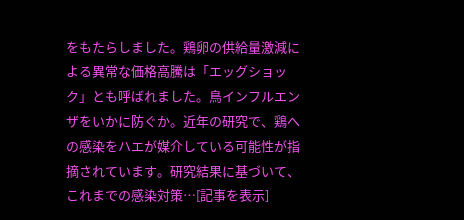をもたらしました。鶏卵の供給量激減による異常な価格高騰は「エッグショック」とも呼ばれました。鳥インフルエンザをいかに防ぐか。近年の研究で、鶏への感染をハエが媒介している可能性が指摘されています。研究結果に基づいて、これまでの感染対策…[記事を表示]